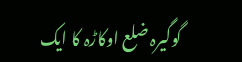گوگیرہ ضلع اوکاڑہ کا ایک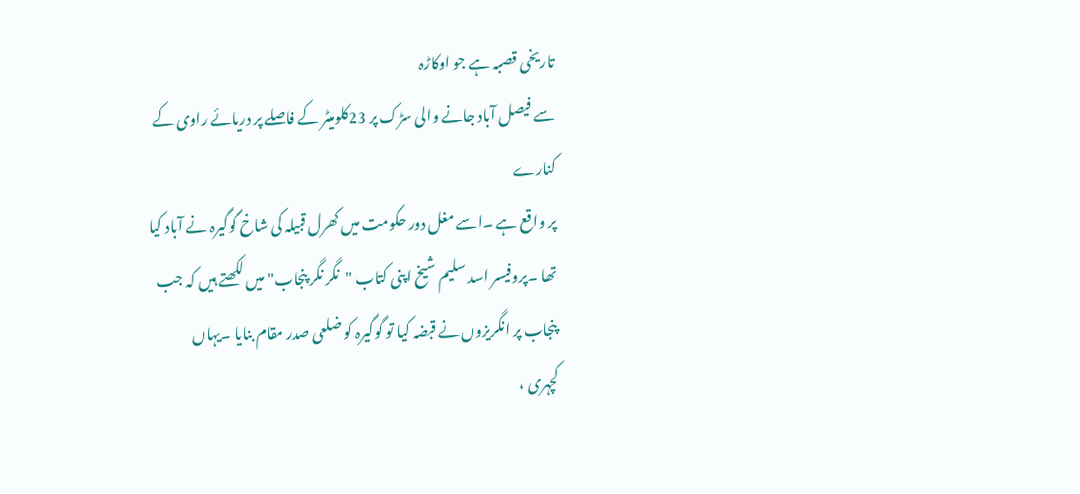تاریخی قصبہ ہے جو اوکاڑہ
سے فیصل آباد جانے والی سڑک پر 23کلومیٹر کے فاصلے پر دریائے راوی کے کنارے
پر واقع ہے ۔اسے مغل دور حکومت میں کھرل قبیلہ کی شاخ گوگیرہ نے آباد کیا
تھا ۔پروفیسر اسد سلیم شیخ اپنی کتاب "نگر نگر پنجاب" میں لکھتے ہیں کہ جب
پنجاب پر انگریزوں نے قبضہ کیا تو گوگیرہ کو ضلعی صدر مقام بنایا ۔یہاں
کچہری ،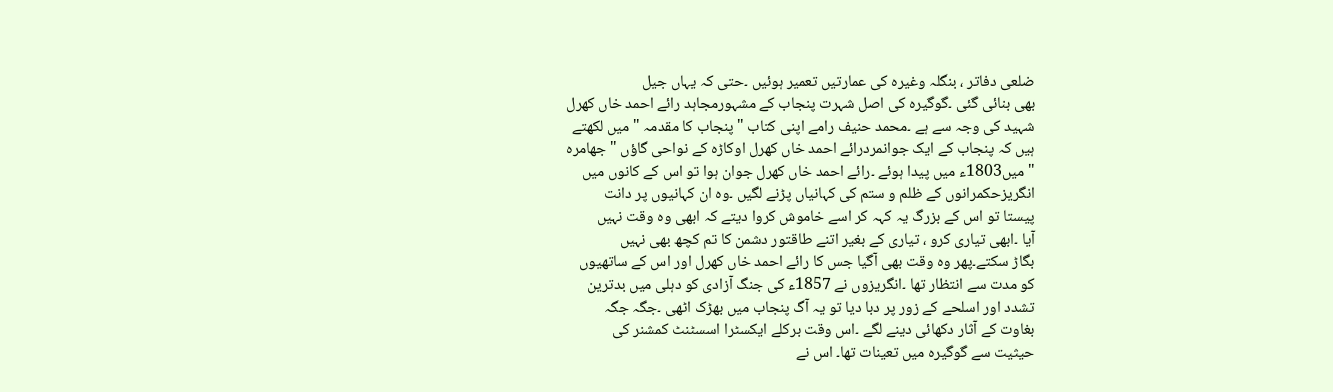ضلعی دفاتر ، بنگلہ وغیرہ کی عمارتیں تعمیر ہوئیں ۔حتی کہ یہاں جیل
بھی بنائی گئی ۔گوگیرہ کی اصل شہرت پنجاب کے مشہورمجاہد رائے احمد خاں کھرل
شہید کی وجہ سے ہے ۔محمد حنیف رامے اپنی کتاب "پنجاب کا مقدمہ "میں لکھتے
ہیں کہ پنجاب کے ایک جوانمردرائے احمد خاں کھرل اوکاڑہ کے نواحی گاؤں "جھامرہ
" میں1803ء میں پیدا ہوئے ۔رائے احمد خاں کھرل جوان ہوا تو اس کے کانوں میں
انگریزحکمرانوں کے ظلم و ستم کی کہانیاں پڑنے لگیں ۔وہ ان کہانیوں پر دانت
پیستا تو اس کے بزرگ یہ کہہ کر اسے خاموش کروا دیتے کہ ابھی وہ وقت نہیں
آیا ۔ابھی تیاری کرو ، تیاری کے بغیر اتنے طاقتور دشمن کا تم کچھ بھی نہیں
بگاڑ سکتے۔پھر وہ وقت بھی آگیا جس کا رائے احمد خاں کھرل اور اس کے ساتھیوں
کو مدت سے انتظار تھا ۔انگریزوں نے 1857ء کی جنگ آزادی کو دہلی میں بدترین
تشدد اور اسلحے کے زور پر دبا دیا تو یہ آگ پنجاب میں بھڑک اٹھی ۔جگہ جگہ
بغاوت کے آثار دکھائی دینے لگے ۔اس وقت برکلے ایکسٹرا اسسٹنٹ کمشنر کی
حیثیت سے گوگیرہ میں تعینات تھا۔ اس نے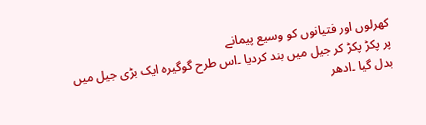کھرلوں اور فتیانوں کو وسیع پیمانے
پر پکڑ پکڑ کر جیل میں بند کردیا ۔اس طرح گوگیرہ ایک بڑی جیل میں بدل گیا ۔ادھر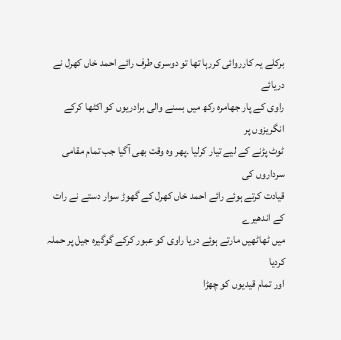برکلے یہ کارروائی کررہا تھا تو دوسری طرف رائے احمد خاں کھرل نے دریائے
راوی کے پار جھامرہ رکھ میں بسنے والی برادریوں کو اکٹھا کرکے انگریزوں پر
ٹوٹ پڑنے کے لیے تیار کرلیا ۔پھر وہ وقت بھی آگیا جب تمام مقامی سرداروں کی
قیادت کرتے ہوئے رائے احمد خاں کھرل کے گھوڑ سوار دستے نے رات کے اندھیرے
میں ٹھاٹھیں مارتے ہوئے دریا راوی کو عبور کرکے گوگیرہ جیل پر حملہ کردیا
اور تمام قیدیوں کو چھڑا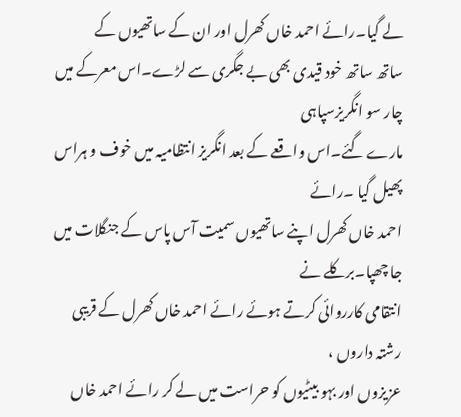لے گیا۔رائے احمد خاں کھرل اور ان کے ساتھیوں کے
ساتھ ساتھ خود قیدی بھی بے جگری سے لڑے۔اس معرکے میں چار سو انگریزسپاہی
مارے گئے۔اس واقعے کے بعد انگریز انتظامیہ میں خوف و ہراس پھیل گیا ۔رائے
احمد خاں کھرل اپنے ساتھیوں سمیت آس پاس کے جنگلات میں جا چھپا۔برکلے نے
انتقامی کارروائی کرتے ہوئے رائے احمد خاں کھرل کے قریبی رشتہ داروں ،
عزیزوں اور بہو بیٹیوں کو حراست میں لے کر رائے احمد خاں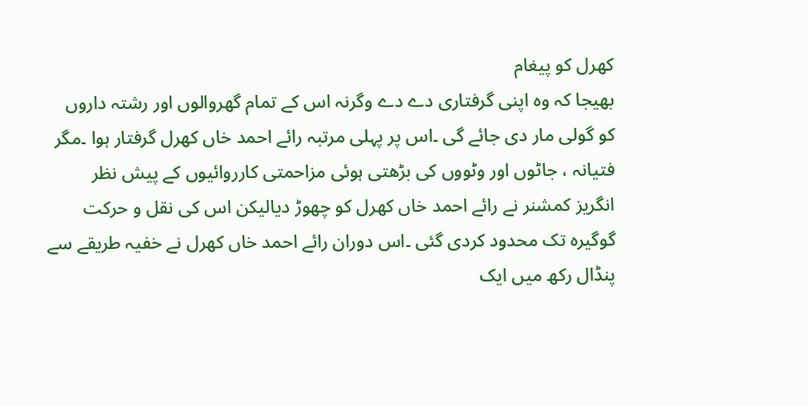کھرل کو پیغام
بھیجا کہ وہ اپنی گرفتاری دے دے وگرنہ اس کے تمام گھروالوں اور رشتہ داروں
کو گولی مار دی جائے گی ۔اس پر پہلی مرتبہ رائے احمد خاں کھرل گرفتار ہوا ۔مگر
فتیانہ ، جاٹوں اور وٹووں کی بڑھتی ہوئی مزاحمتی کارروائیوں کے پیش نظر
انگریز کمشنر نے رائے احمد خاں کھرل کو چھوڑ دیالیکن اس کی نقل و حرکت
گوگیرہ تک محدود کردی گئی ۔اس دوران رائے احمد خاں کھرل نے خفیہ طریقے سے
پنڈال رکھ میں ایک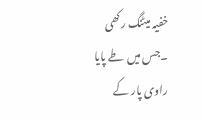خفیہ میٹنگ رکھی ۔جس میں طے پایا راوی پار کے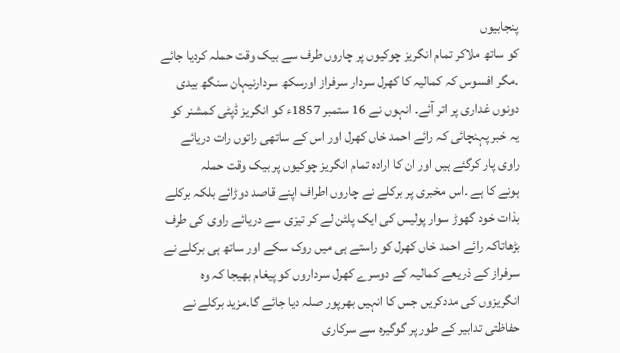پنجابیوں
کو ساتھ ملاکر تمام انگریز چوکیوں پر چاروں طرف سے بیک وقت حملہ کردیا جائے
۔مگر افسوس کہ کمالیہ کا کھرل سردار سرفراز اورسکھ سردارنیہان سنگھ بیدی
دونوں غداری پر اتر آئے۔ انہوں نے 16 ستمبر 1857ء کو انگریز ڈپٹی کمشنر کو
یہ خبر پہنچائی کہ رائے احمد خاں کھرل اور اس کے ساتھی راتوں رات دریائے
راوی پار کرگئے ہیں اور ان کا ارادہ تمام انگریز چوکیوں پر بیک وقت حملہ
ہونے کا ہے ۔اس مخبری پر برکلے نے چاروں اطراف اپنے قاصد دوڑائے بلکہ برکلے
بذات خود گھوڑ سوار پولیس کی ایک پلٹن لے کر تیزی سے دریائے راوی کی طرف
بڑھاتاکہ رائے احمد خاں کھرل کو راستے ہی میں روک سکے اور ساتھ ہی برکلے نے
سرفراز کے ذریعے کمالیہ کے دوسرے کھرل سرداروں کو پیغام بھیجا کہ وہ
انگریزوں کی مددکریں جس کا انہیں بھرپور صلہ دیا جائے گا۔مزید برکلے نے
حفاظتی تدابیر کے طور پر گوگیرہ سے سرکاری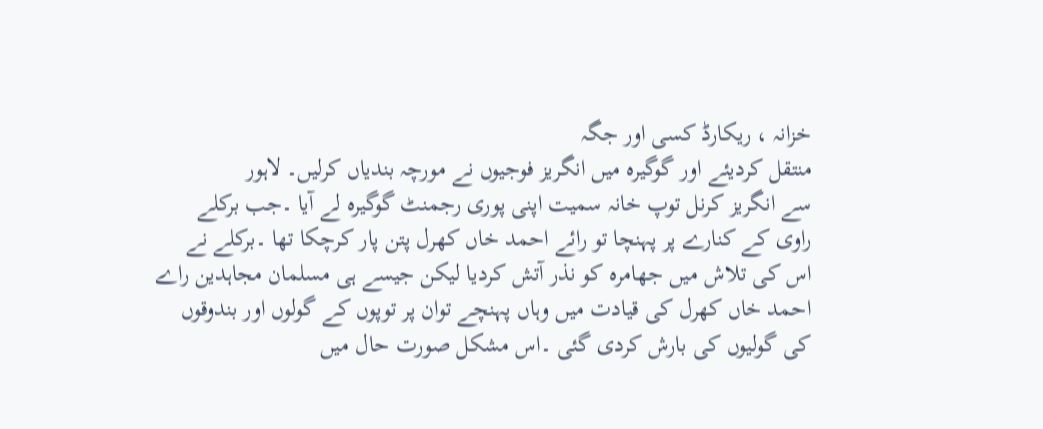خزانہ ، ریکارڈ کسی اور جگہ
منتقل کردیئے اور گوگیرہ میں انگریز فوجیوں نے مورچہ بندیاں کرلیں۔ لاہور
سے انگریز کرنل توپ خانہ سمیت اپنی پوری رجمنٹ گوگیرہ لے آیا ۔جب برکلے
راوی کے کنارے پر پہنچا تو رائے احمد خاں کھرل پتن پار کرچکا تھا ۔برکلے نے
اس کی تلاش میں جھامرہ کو نذر آتش کردیا لیکن جیسے ہی مسلمان مجاہدین راے
احمد خاں کھرل کی قیادت میں وہاں پہنچے توان پر توپوں کے گولوں اور بندوقوں
کی گولیوں کی بارش کردی گئی ۔اس مشکل صورت حال میں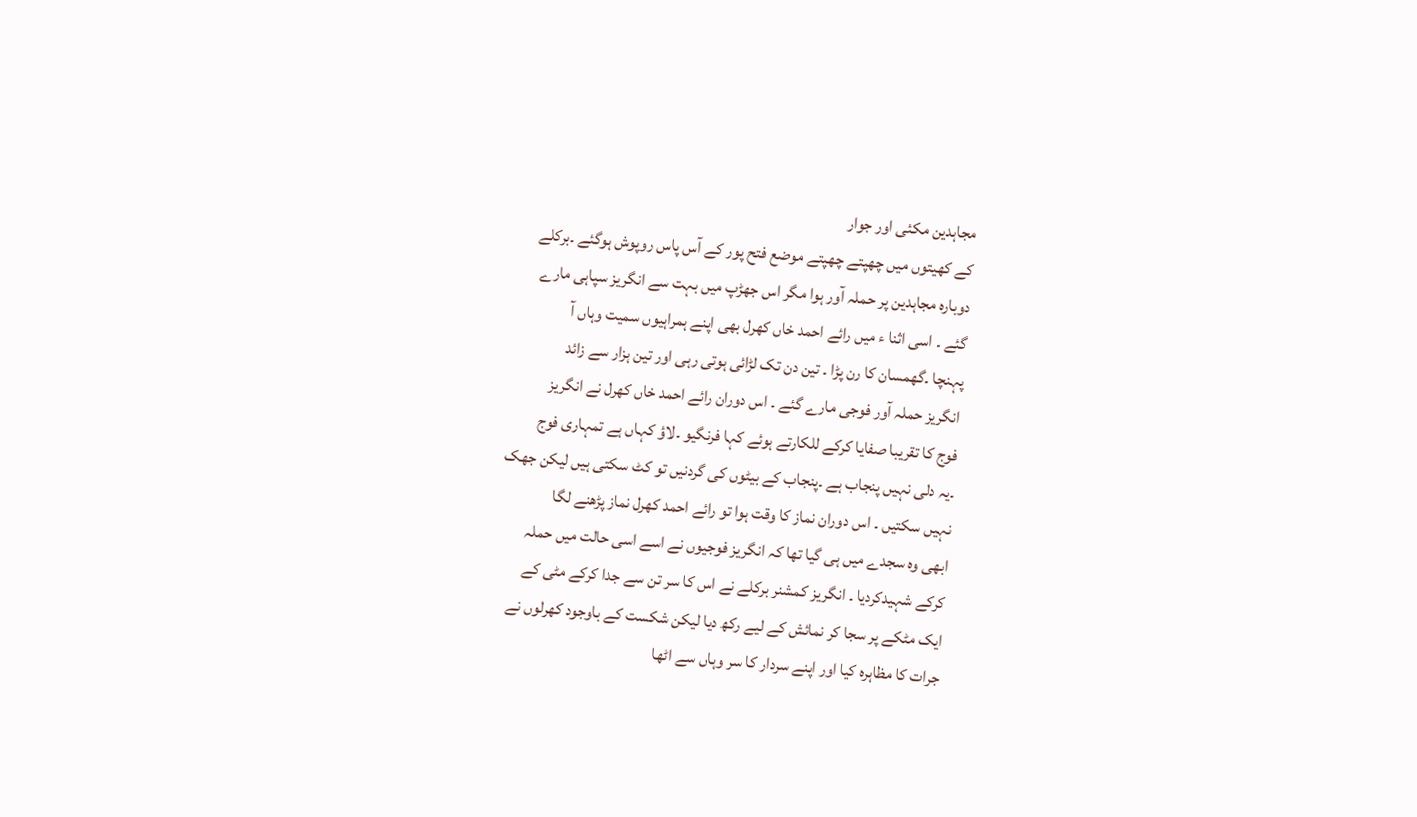مجاہدین مکئی اور جوار
کے کھیتوں میں چھپتے چھپتے موضع فتح پور کے آس پاس روپوش ہوگئے ۔برکلے
دوبارہ مجاہدین پر حملہ آور ہوا مگر اس جھڑپ میں بہت سے انگریز سپاہی مارے
گئے ۔ اسی اثنا ء میں رائے احمد خاں کھرل بھی اپنے ہمراہیوں سمیت وہاں آ
پہنچا ۔گھمسان کا رن پڑا ۔ تین دن تک لڑائی ہوتی رہی اور تین ہزار سے زائد
انگریز حملہ آور فوجی مارے گئے ۔ اس دوران رائے احمد خاں کھرل نے انگریز
فوج کا تقریبا صفایا کرکے للکارتے ہوئے کہا فرنگیو ۔لاؤ کہاں ہے تمہاری فوج
۔یہ دلی نہیں پنجاب ہے ۔پنجاب کے بیٹوں کی گردنیں تو کٹ سکتی ہیں لیکن جھک
نہیں سکتیں ۔ اس دوران نماز کا وقت ہوا تو رائے احمد کھرل نماز پڑھنے لگا
ابھی وہ سجدے میں ہی گیا تھا کہ انگریز فوجیوں نے اسے اسی حالت میں حملہ
کرکے شہیدکردیا ۔ انگریز کمشنر برکلے نے اس کا سر تن سے جدا کرکے مٹی کے
ایک مٹکے پر سجا کر نمائش کے لیے رکھ دیا لیکن شکست کے باوجود کھرلوں نے
جرات کا مظاہرہ کیا اور اپنے سردار کا سر وہاں سے اٹھا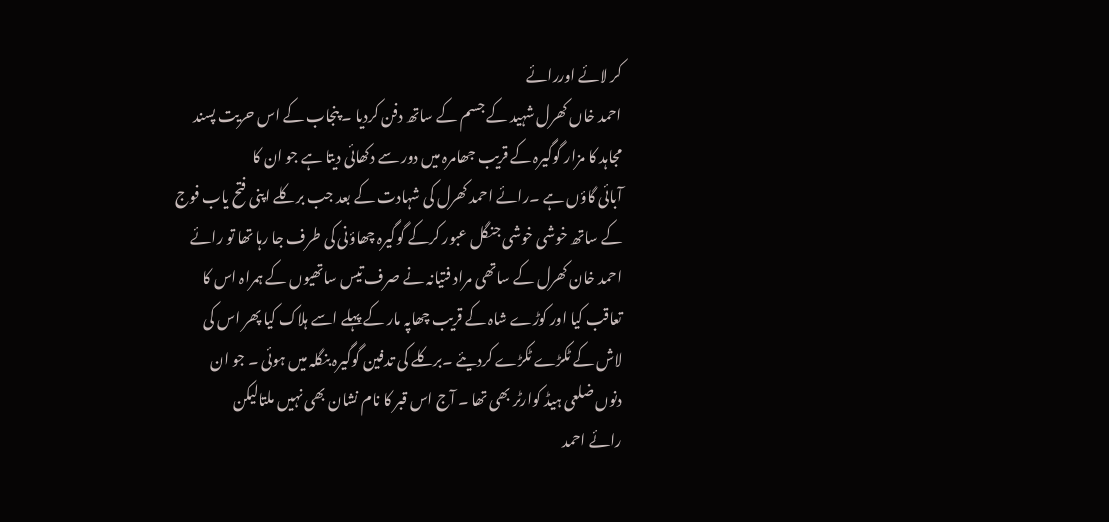کر لائے اوررائے
احمد خاں کھرل شہید کے جسم کے ساتھ دفن کردیا ۔ پنجاب کے اس حریت پسند
مجاہد کا مزار گوگیرہ کے قریب جھامرہ میں دور سے دکھائی دیتا ہے جو ان کا
آبائی گاؤں ہے ۔رائے احمد کھرل کی شہادت کے بعد جب برکلے اپنی فتح یاب فوج
کے ساتھ خوشی خوشی جنگل عبور کرکے گوگیرہ چھاؤنی کی طرف جا رہا تھا تو رائے
احمد خان کھرل کے ساتھی مراد فتیانہ نے صرف تیس ساتھیوں کے ہمراہ اس کا
تعاقب کیا اور کوڑے شاہ کے قریب چھاپہ مار کے پہلے اسے ہلاک کیا پھر اس کی
لاش کے ٹکڑے ٹکڑے کردیئے ۔برکلے کی تدفین گوگیرہ بنگلہ میں ہوئی ۔ جو ان
دنوں ضلعی ہیڈ کوارٹر بھی تھا ۔ آج اس قبر کا نام نشان بھی نہیں ملتالیکن
رائے احمد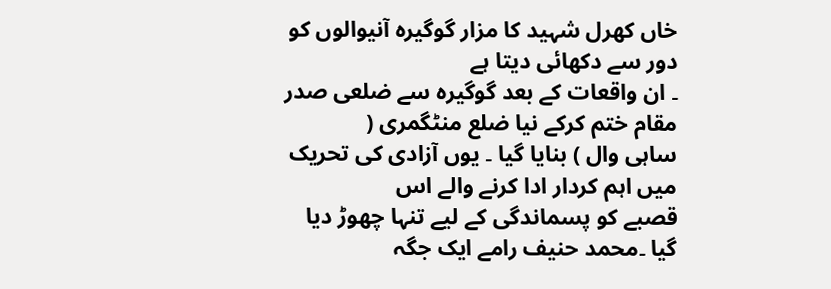خاں کھرل شہید کا مزار گوگیرہ آنیوالوں کو دور سے دکھائی دیتا ہے
۔ ان واقعات کے بعد گوگیرہ سے ضلعی صدر مقام ختم کرکے نیا ضلع منٹگمری (
ساہی وال ) بنایا گیا ۔ یوں آزادی کی تحریک میں اہم کردار ادا کرنے والے اس
قصبے کو پسماندگی کے لیے تنہا چھوڑ دیا گیا ۔محمد حنیف رامے ایک جگہ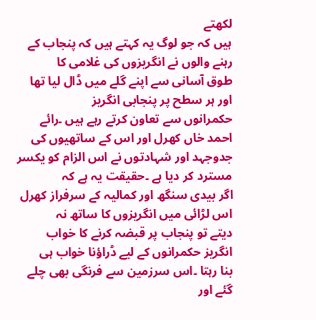لکھتے
ہیں کہ جو لوگ یہ کہتے ہیں کہ پنجاب کے رہنے والوں نے انگریزوں کی غلامی کا
طوق آسانی سے اپنے گلے میں ڈال لیا تھا اور ہر سطح پر پنجابی انگریز
حکمرانوں سے تعاون کرتے رہے ہیں ۔رائے احمد خاں کھرل اور اس کے ساتھیوں کی
جدوجہد اور شہادتوں نے اس الزام کو یکسر مسترد کر دیا ہے ۔حقیقت یہ ہے کہ
اگر بیدی سنگھ اور کمالیہ کے سرفراز کھرل اس لڑائی میں انگریزوں کا ساتھ نہ
دیتے تو پنجاب پر قبضہ کرنے کا خواب انگریز حکمرانوں کے لیے ڈراؤنا خواب ہی
بنا رہتا ۔اس سرزمین سے فرنگی بھی چلے گئے اور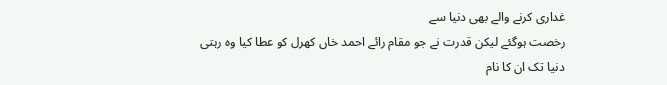غداری کرنے والے بھی دنیا سے
رخصت ہوگئے لیکن قدرت نے جو مقام رائے احمد خاں کھرل کو عطا کیا وہ رہتی
دنیا تک ان کا نام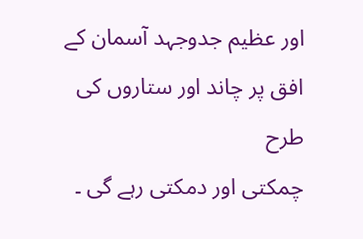اور عظیم جدوجہد آسمان کے افق پر چاند اور ستاروں کی طرح
چمکتی اور دمکتی رہے گی ۔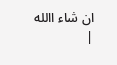ان شاء االله
|